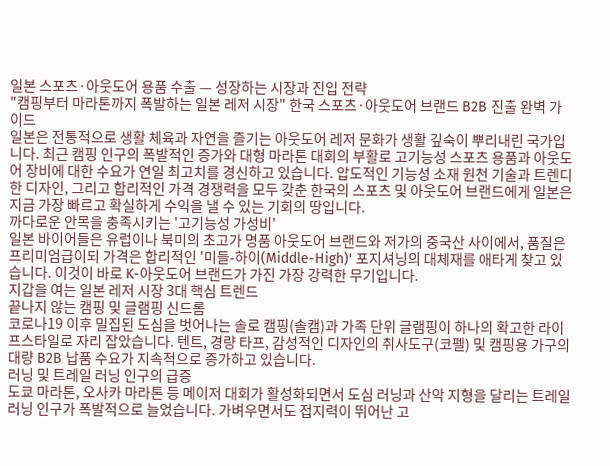일본 스포츠·아웃도어 용품 수출 — 성장하는 시장과 진입 전략
"캠핑부터 마라톤까지 폭발하는 일본 레저 시장" 한국 스포츠·아웃도어 브랜드 B2B 진출 완벽 가이드
일본은 전통적으로 생활 체육과 자연을 즐기는 아웃도어 레저 문화가 생활 깊숙이 뿌리내린 국가입니다. 최근 캠핑 인구의 폭발적인 증가와 대형 마라톤 대회의 부활로 고기능성 스포츠 용품과 아웃도어 장비에 대한 수요가 연일 최고치를 경신하고 있습니다. 압도적인 기능성 소재 원천 기술과 트렌디한 디자인, 그리고 합리적인 가격 경쟁력을 모두 갖춘 한국의 스포츠 및 아웃도어 브랜드에게 일본은 지금 가장 빠르고 확실하게 수익을 낼 수 있는 기회의 땅입니다.
까다로운 안목을 충족시키는 '고기능성 가성비'
일본 바이어들은 유럽이나 북미의 초고가 명품 아웃도어 브랜드와 저가의 중국산 사이에서, 품질은 프리미엄급이되 가격은 합리적인 '미들-하이(Middle-High)' 포지셔닝의 대체재를 애타게 찾고 있습니다. 이것이 바로 K-아웃도어 브랜드가 가진 가장 강력한 무기입니다.
지갑을 여는 일본 레저 시장 3대 핵심 트렌드
끝나지 않는 캠핑 및 글램핑 신드롬
코로나19 이후 밀집된 도심을 벗어나는 솔로 캠핑(솔캠)과 가족 단위 글램핑이 하나의 확고한 라이프스타일로 자리 잡았습니다. 텐트, 경량 타프, 감성적인 디자인의 취사도구(코펠) 및 캠핑용 가구의 대량 B2B 납품 수요가 지속적으로 증가하고 있습니다.
러닝 및 트레일 러닝 인구의 급증
도쿄 마라톤, 오사카 마라톤 등 메이저 대회가 활성화되면서 도심 러닝과 산악 지형을 달리는 트레일 러닝 인구가 폭발적으로 늘었습니다. 가벼우면서도 접지력이 뛰어난 고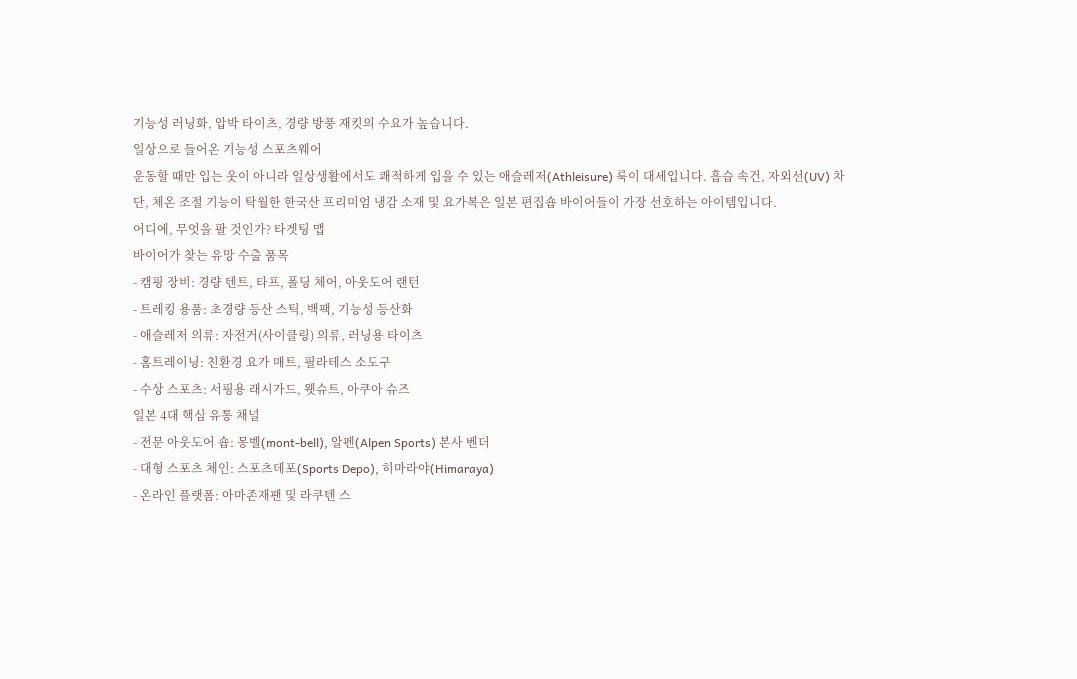기능성 러닝화, 압박 타이츠, 경량 방풍 재킷의 수요가 높습니다.
일상으로 들어온 기능성 스포츠웨어
운동할 때만 입는 옷이 아니라 일상생활에서도 쾌적하게 입을 수 있는 애슬레저(Athleisure) 룩이 대세입니다. 흡습 속건, 자외선(UV) 차단, 체온 조절 기능이 탁월한 한국산 프리미엄 냉감 소재 및 요가복은 일본 편집숍 바이어들이 가장 선호하는 아이템입니다.
어디에, 무엇을 팔 것인가? 타겟팅 맵
바이어가 찾는 유망 수출 품목
- 캠핑 장비: 경량 텐트, 타프, 폴딩 체어, 아웃도어 랜턴
- 트레킹 용품: 초경량 등산 스틱, 백팩, 기능성 등산화
- 애슬레저 의류: 자전거(사이클링) 의류, 러닝용 타이츠
- 홈트레이닝: 친환경 요가 매트, 필라테스 소도구
- 수상 스포츠: 서핑용 래시가드, 웻슈트, 아쿠아 슈즈
일본 4대 핵심 유통 채널
- 전문 아웃도어 숍: 몽벨(mont-bell), 알펜(Alpen Sports) 본사 벤더
- 대형 스포츠 체인: 스포츠데포(Sports Depo), 히마라야(Himaraya)
- 온라인 플랫폼: 아마존재팬 및 라쿠텐 스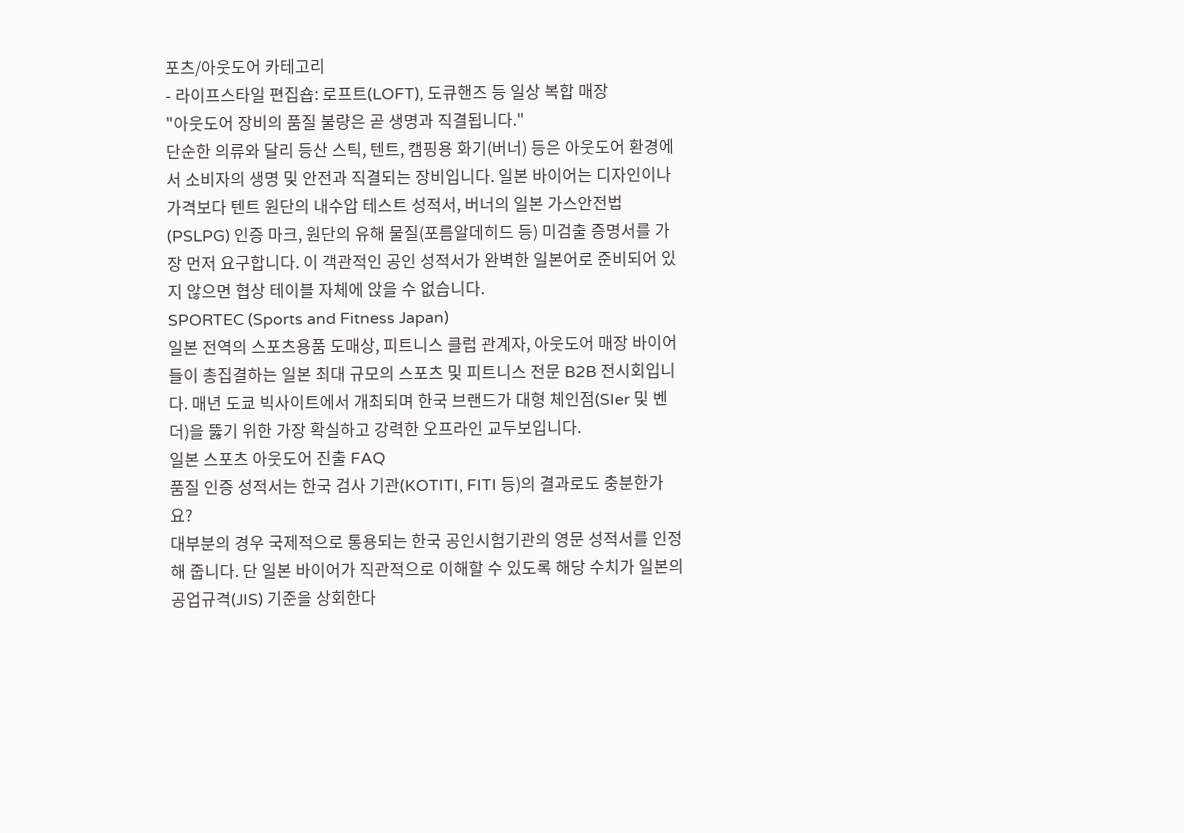포츠/아웃도어 카테고리
- 라이프스타일 편집숍: 로프트(LOFT), 도큐핸즈 등 일상 복합 매장
"아웃도어 장비의 품질 불량은 곧 생명과 직결됩니다."
단순한 의류와 달리 등산 스틱, 텐트, 캠핑용 화기(버너) 등은 아웃도어 환경에서 소비자의 생명 및 안전과 직결되는 장비입니다. 일본 바이어는 디자인이나 가격보다 텐트 원단의 내수압 테스트 성적서, 버너의 일본 가스안전법(PSLPG) 인증 마크, 원단의 유해 물질(포름알데히드 등) 미검출 증명서를 가장 먼저 요구합니다. 이 객관적인 공인 성적서가 완벽한 일본어로 준비되어 있지 않으면 협상 테이블 자체에 앉을 수 없습니다.
SPORTEC (Sports and Fitness Japan)
일본 전역의 스포츠용품 도매상, 피트니스 클럽 관계자, 아웃도어 매장 바이어들이 총집결하는 일본 최대 규모의 스포츠 및 피트니스 전문 B2B 전시회입니다. 매년 도쿄 빅사이트에서 개최되며 한국 브랜드가 대형 체인점(SIer 및 벤더)을 뚫기 위한 가장 확실하고 강력한 오프라인 교두보입니다.
일본 스포츠 아웃도어 진출 FAQ
품질 인증 성적서는 한국 검사 기관(KOTITI, FITI 등)의 결과로도 충분한가요?
대부분의 경우 국제적으로 통용되는 한국 공인시험기관의 영문 성적서를 인정해 줍니다. 단 일본 바이어가 직관적으로 이해할 수 있도록 해당 수치가 일본의 공업규격(JIS) 기준을 상회한다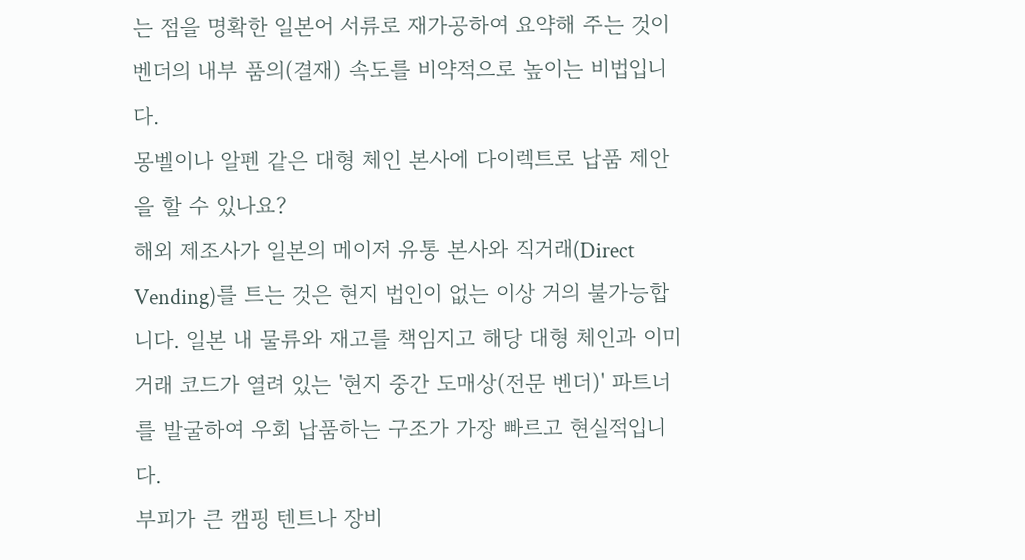는 점을 명확한 일본어 서류로 재가공하여 요약해 주는 것이 벤더의 내부 품의(결재) 속도를 비약적으로 높이는 비법입니다.
몽벨이나 알펜 같은 대형 체인 본사에 다이렉트로 납품 제안을 할 수 있나요?
해외 제조사가 일본의 메이저 유통 본사와 직거래(Direct Vending)를 트는 것은 현지 법인이 없는 이상 거의 불가능합니다. 일본 내 물류와 재고를 책임지고 해당 대형 체인과 이미 거래 코드가 열려 있는 '현지 중간 도매상(전문 벤더)' 파트너를 발굴하여 우회 납품하는 구조가 가장 빠르고 현실적입니다.
부피가 큰 캠핑 텐트나 장비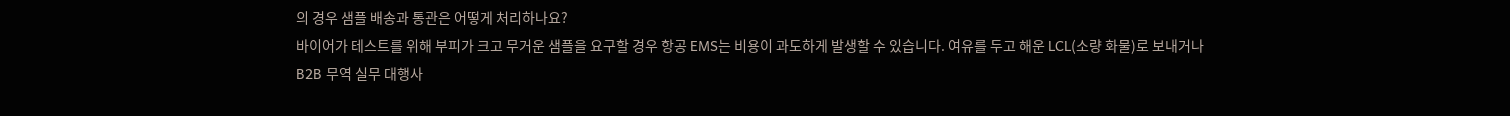의 경우 샘플 배송과 통관은 어떻게 처리하나요?
바이어가 테스트를 위해 부피가 크고 무거운 샘플을 요구할 경우 항공 EMS는 비용이 과도하게 발생할 수 있습니다. 여유를 두고 해운 LCL(소량 화물)로 보내거나 B2B 무역 실무 대행사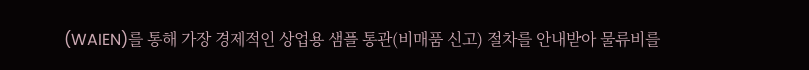(WAIEN)를 통해 가장 경제적인 상업용 샘플 통관(비매품 신고) 절차를 안내받아 물류비를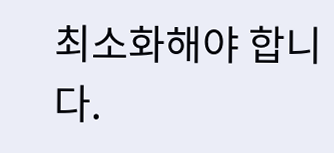최소화해야 합니다.